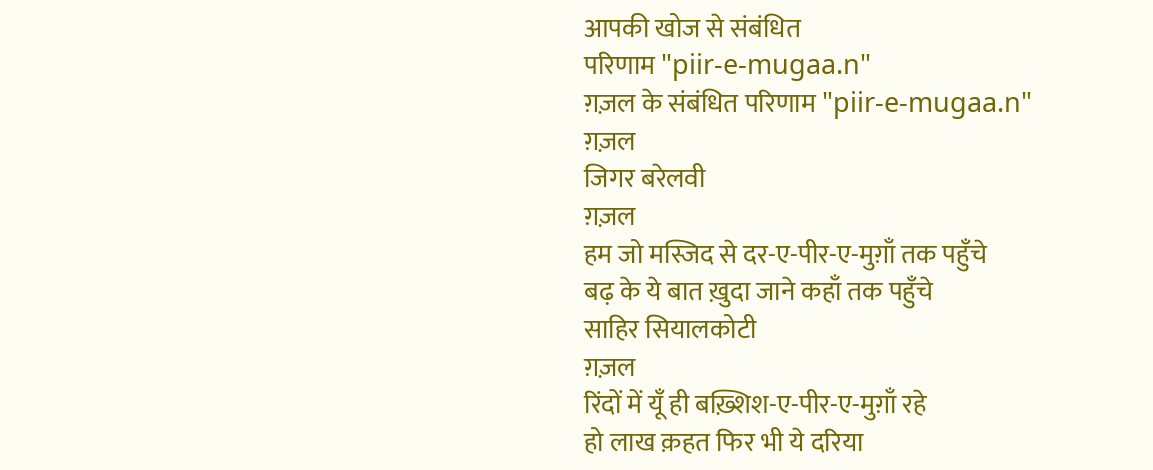आपकी खोज से संबंधित
परिणाम "piir-e-mugaa.n"
ग़ज़ल के संबंधित परिणाम "piir-e-mugaa.n"
ग़ज़ल
जिगर बरेलवी
ग़ज़ल
हम जो मस्जिद से दर-ए-पीर-ए-मुग़ाँ तक पहुँचे
बढ़ के ये बात ख़ुदा जाने कहाँ तक पहुँचे
साहिर सियालकोटी
ग़ज़ल
रिंदों में यूँ ही बख़्शिश-ए-पीर-ए-मुग़ाँ रहे
हो लाख क़हत फिर भी ये दरिया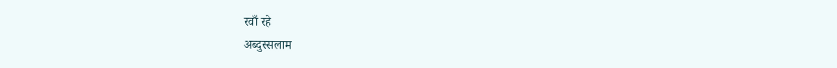रवाँ रहे
अब्दुस्सलाम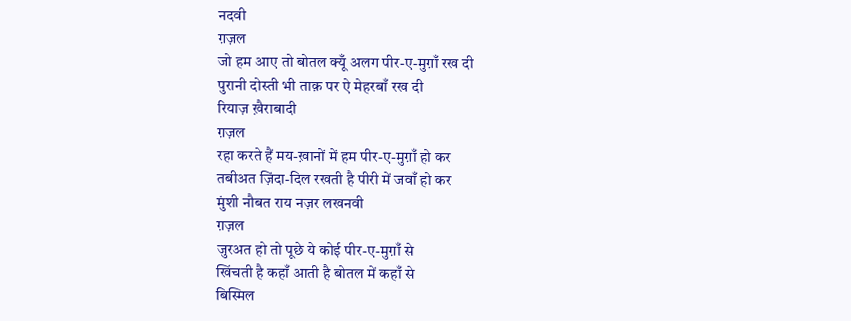नदवी
ग़ज़ल
जो हम आए तो बोतल क्यूँ अलग पीर-ए-मुग़ाँ रख दी
पुरानी दोस्ती भी ताक़ पर ऐ मेहरबाँ रख दी
रियाज़ ख़ैराबादी
ग़ज़ल
रहा करते हैं मय-ख़ानों में हम पीर-ए-मुग़ाँ हो कर
तबीअत ज़िंदा-दिल रखती है पीरी में जवाँ हो कर
मुंशी नौबत राय नज़र लखनवी
ग़ज़ल
जुरअत हो तो पूछे ये कोई पीर-ए-मुग़ाँ से
खिंचती है कहाँ आती है बोतल में कहाँ से
बिस्मिल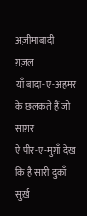अज़ीमाबादी
ग़ज़ल
याँ बादा-ए-अहमर के छलकते हैं जो साग़र
ऐ पीर-ए-मुग़ाँ देख कि है सारी दुकाँ सुर्ख़